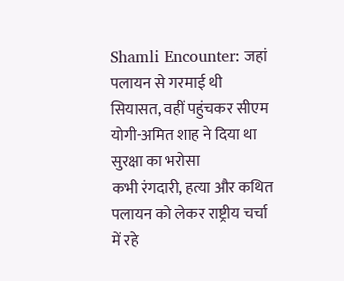Shamli Encounter: जहां पलायन से गरमाई थी सियासत, वहीं पहुंचकर सीएम योगी-अमित शाह ने दिया था सुरक्षा का भरोसा
कभी रंगदारी, हत्या और कथित पलायन को लेकर राष्ट्रीय चर्चा में रहे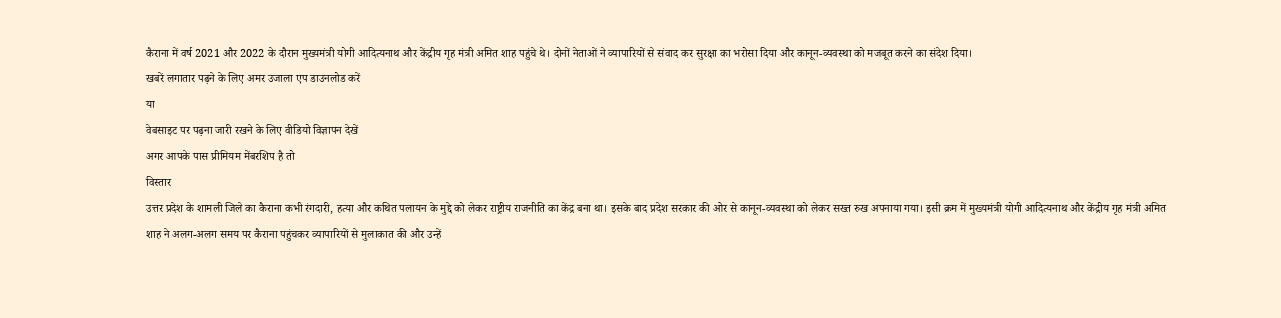कैराना में वर्ष 2021 और 2022 के दौरान मुख्यमंत्री योगी आदित्यनाथ और केंद्रीय गृह मंत्री अमित शाह पहुंचे थे। दोनों नेताओं ने व्यापारियों से संवाद कर सुरक्षा का भरोसा दिया और कानून-व्यवस्था को मजबूत करने का संदेश दिया।
खबरें लगातार पढ़ने के लिए अमर उजाला एप डाउनलोड करें
या
वेबसाइट पर पढ़ना जारी रखने के लिए वीडियो विज्ञापन देखें
अगर आपके पास प्रीमियम मेंबरशिप है तो
विस्तार
उत्तर प्रदेश के शामली जिले का कैराना कभी रंगदारी, हत्या और कथित पलायन के मुद्दे को लेकर राष्ट्रीय राजनीति का केंद्र बना था। इसके बाद प्रदेश सरकार की ओर से कानून-व्यवस्था को लेकर सख्त रुख अपनाया गया। इसी क्रम में मुख्यमंत्री योगी आदित्यनाथ और केंद्रीय गृह मंत्री अमित शाह ने अलग-अलग समय पर कैराना पहुंचकर व्यापारियों से मुलाकात की और उन्हें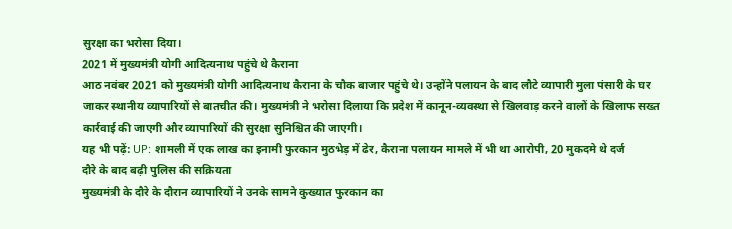सुरक्षा का भरोसा दिया।
2021 में मुख्यमंत्री योगी आदित्यनाथ पहुंचे थे कैराना
आठ नवंबर 2021 को मुख्यमंत्री योगी आदित्यनाथ कैराना के चौक बाजार पहुंचे थे। उन्होंने पलायन के बाद लौटे व्यापारी मुला पंसारी के घर जाकर स्थानीय व्यापारियों से बातचीत की। मुख्यमंत्री ने भरोसा दिलाया कि प्रदेश में कानून-व्यवस्था से खिलवाड़ करने वालों के खिलाफ सख्त कार्रवाई की जाएगी और व्यापारियों की सुरक्षा सुनिश्चित की जाएगी।
यह भी पढ़ें: UP: शामली में एक लाख का इनामी फुरकान मुठभेड़ में ढेर, कैराना पलायन मामले में भी था आरोपी, 20 मुकदमे थे दर्ज
दौरे के बाद बढ़ी पुलिस की सक्रियता
मुख्यमंत्री के दौरे के दौरान व्यापारियों ने उनके सामने कुख्यात फुरकान का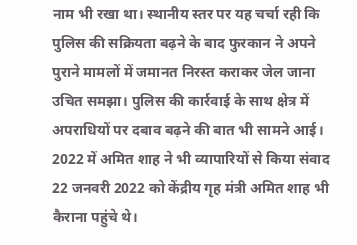नाम भी रखा था। स्थानीय स्तर पर यह चर्चा रही कि पुलिस की सक्रियता बढ़ने के बाद फुरकान ने अपने पुराने मामलों में जमानत निरस्त कराकर जेल जाना उचित समझा। पुलिस की कार्रवाई के साथ क्षेत्र में अपराधियों पर दबाव बढ़ने की बात भी सामने आई।
2022 में अमित शाह ने भी व्यापारियों से किया संवाद
22 जनवरी 2022 को केंद्रीय गृह मंत्री अमित शाह भी कैराना पहुंचे थे।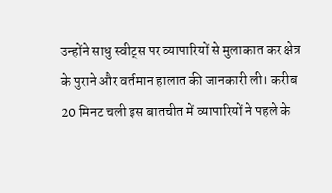उन्होंने साधु स्वीट्स पर व्यापारियों से मुलाकात कर क्षेत्र के पुराने और वर्तमान हालात की जानकारी ली। करीब 20 मिनट चली इस बातचीत में व्यापारियों ने पहले के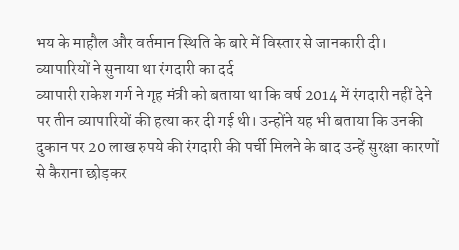भय के माहौल और वर्तमान स्थिति के बारे में विस्तार से जानकारी दी।
व्यापारियों ने सुनाया था रंगदारी का दर्द
व्यापारी राकेश गर्ग ने गृह मंत्री को बताया था कि वर्ष 2014 में रंगदारी नहीं देने पर तीन व्यापारियों की हत्या कर दी गई थी। उन्होंने यह भी बताया कि उनकी दुकान पर 20 लाख रुपये की रंगदारी की पर्ची मिलने के बाद उन्हें सुरक्षा कारणों से कैराना छोड़कर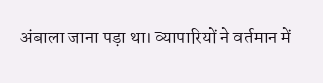अंबाला जाना पड़ा था। व्यापारियों ने वर्तमान में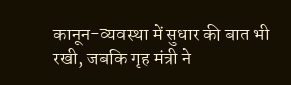कानून-व्यवस्था में सुधार की बात भी रखी, जबकि गृह मंत्री ने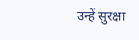उन्हें सुरक्षा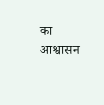का आश्वासन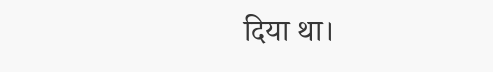दिया था।